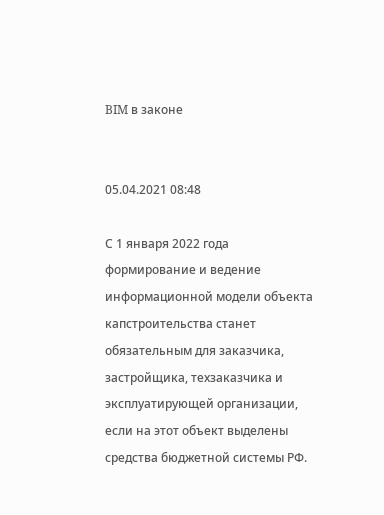BIM в законе


05.04.2021 08:48

С 1 января 2022 года формирование и ведение информационной модели объекта капстроительства станет обязательным для заказчика, застройщика, техзаказчика и эксплуатирующей организации, если на этот объект выделены средства бюджетной системы РФ.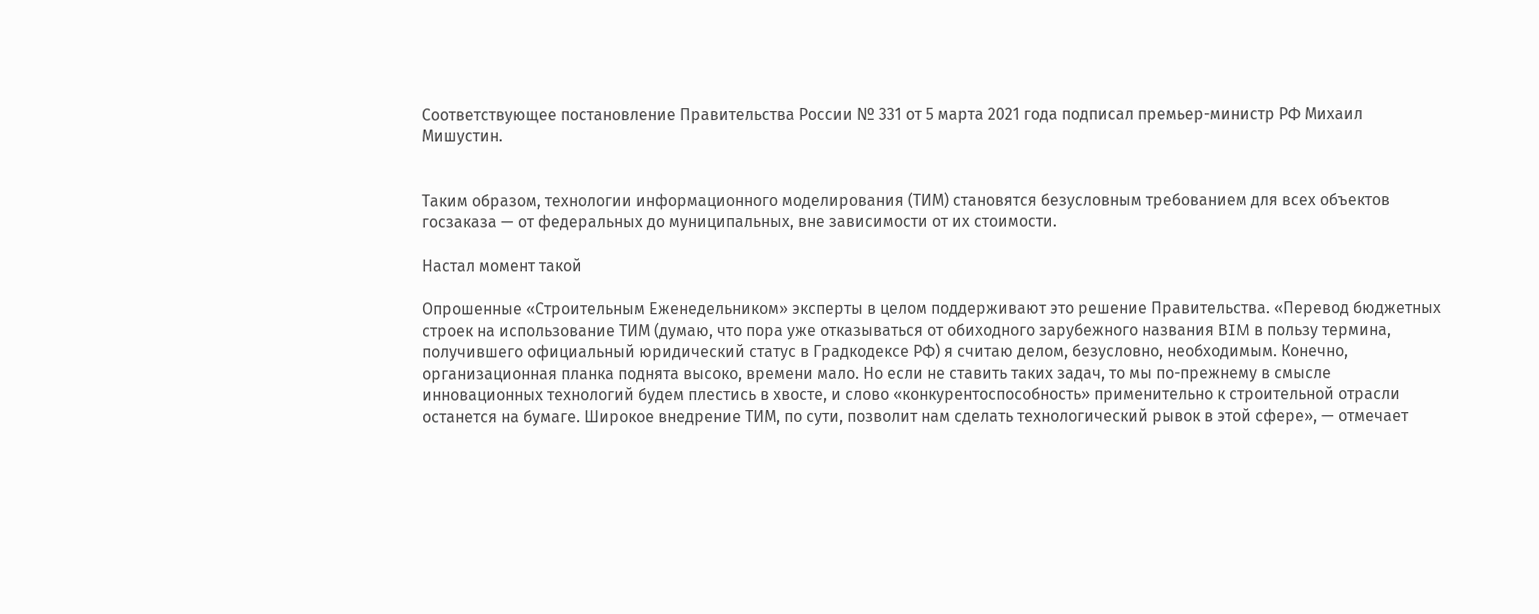Соответствующее постановление Правительства России № 331 от 5 марта 2021 года подписал премьер-министр РФ Михаил Мишустин.


Таким образом, технологии информационного моделирования (ТИМ) становятся безусловным требованием для всех объектов госзаказа — от федеральных до муниципальных, вне зависимости от их стоимости.

Настал момент такой

Опрошенные «Строительным Еженедельником» эксперты в целом поддерживают это решение Правительства. «Перевод бюджетных строек на использование ТИМ (думаю, что пора уже отказываться от обиходного зарубежного названия BIM в пользу термина, получившего официальный юридический статус в Градкодексе РФ) я считаю делом, безусловно, необходимым. Конечно, организационная планка поднята высоко, времени мало. Но если не ставить таких задач, то мы по-прежнему в смысле инновационных технологий будем плестись в хвосте, и слово «конкурентоспособность» применительно к строительной отрасли останется на бумаге. Широкое внедрение ТИМ, по сути, позволит нам сделать технологический рывок в этой сфере», — отмечает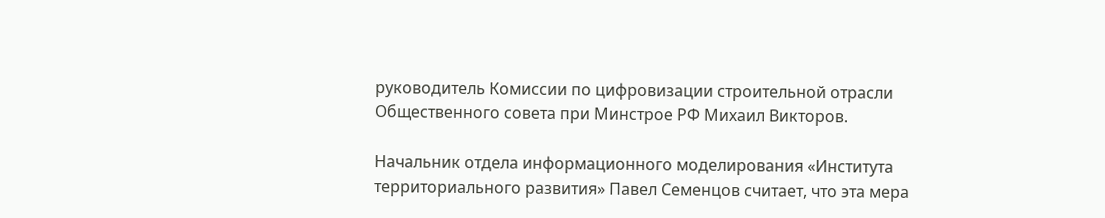руководитель Комиссии по цифровизации строительной отрасли Общественного совета при Минстрое РФ Михаил Викторов.

Начальник отдела информационного моделирования «Института территориального развития» Павел Семенцов считает, что эта мера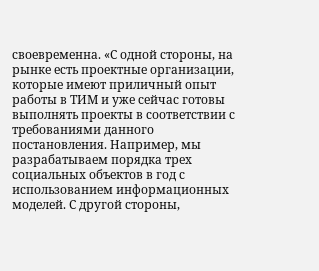своевременна. «С одной стороны, на рынке есть проектные организации, которые имеют приличный опыт работы в ТИМ и уже сейчас готовы выполнять проекты в соответствии с требованиями данного постановления. Например, мы разрабатываем порядка трех социальных объектов в год с использованием информационных моделей. С другой стороны,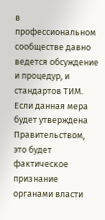в профессиональном сообществе давно ведется обсуждение и процедур, и стандартов ТИМ. Если данная мера будет утверждена Правительством, это будет фактическое признание органами власти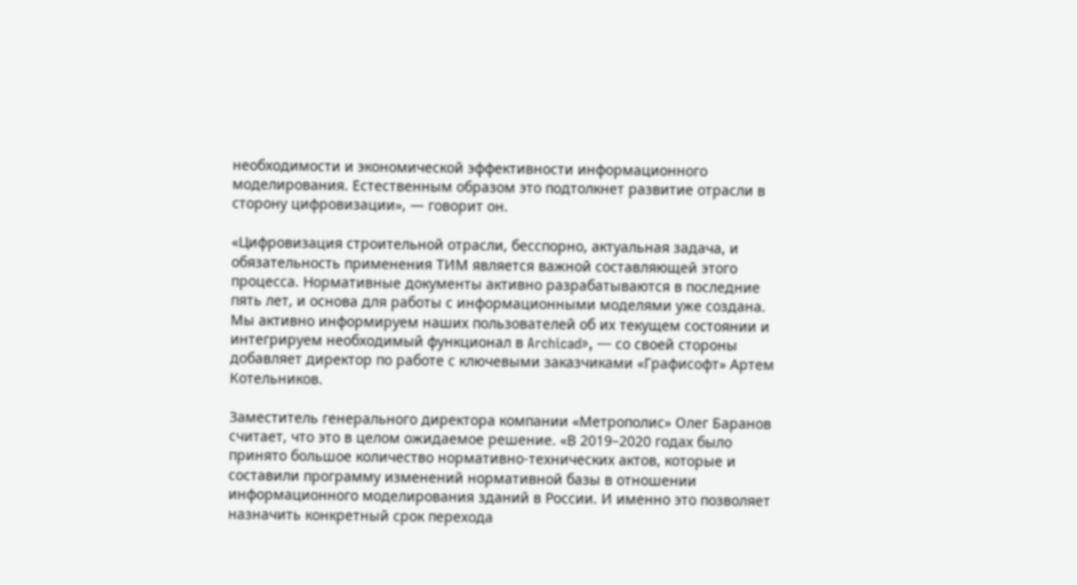необходимости и экономической эффективности информационного моделирования. Естественным образом это подтолкнет развитие отрасли в сторону цифровизации», — говорит он.

«Цифровизация строительной отрасли, бесспорно, актуальная задача, и обязательность применения ТИМ является важной составляющей этого процесса. Нормативные документы активно разрабатываются в последние пять лет, и основа для работы с информационными моделями уже создана. Мы активно информируем наших пользователей об их текущем состоянии и интегрируем необходимый функционал в Archicad», — со своей стороны добавляет директор по работе с ключевыми заказчиками «Графисофт» Артем Котельников.

Заместитель генерального директора компании «Метрополис» Олег Баранов считает, что это в целом ожидаемое решение. «В 2019–2020 годах было принято большое количество нормативно-технических актов, которые и составили программу изменений нормативной базы в отношении информационного моделирования зданий в России. И именно это позволяет назначить конкретный срок перехода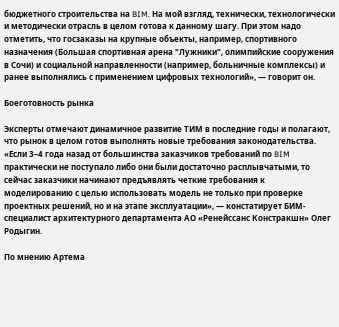бюджетного строительства на BIM. На мой взгляд, технически, технологически и методически отрасль в целом готова к данному шагу. При этом надо отметить, что госзаказы на крупные объекты, например, спортивного назначения (Большая спортивная арена "Лужники", олимпийские сооружения в Сочи) и социальной направленности (например, больничные комплексы) и ранее выполнялись с применением цифровых технологий», — говорит он.

Боеготовность рынка

Эксперты отмечают динамичное развитие ТИМ в последние годы и полагают, что рынок в целом готов выполнять новые требования законодательства. «Если 3–4 года назад от большинства заказчиков требований по BIM практически не поступало либо они были достаточно расплывчатыми, то сейчас заказчики начинают предъявлять четкие требования к моделированию с целью использовать модель не только при проверке проектных решений, но и на этапе эксплуатации», — констатирует БИМ-специалист архитектурного департамента АО «Ренейссанс Констракшн» Олег Родыгин.

По мнению Артема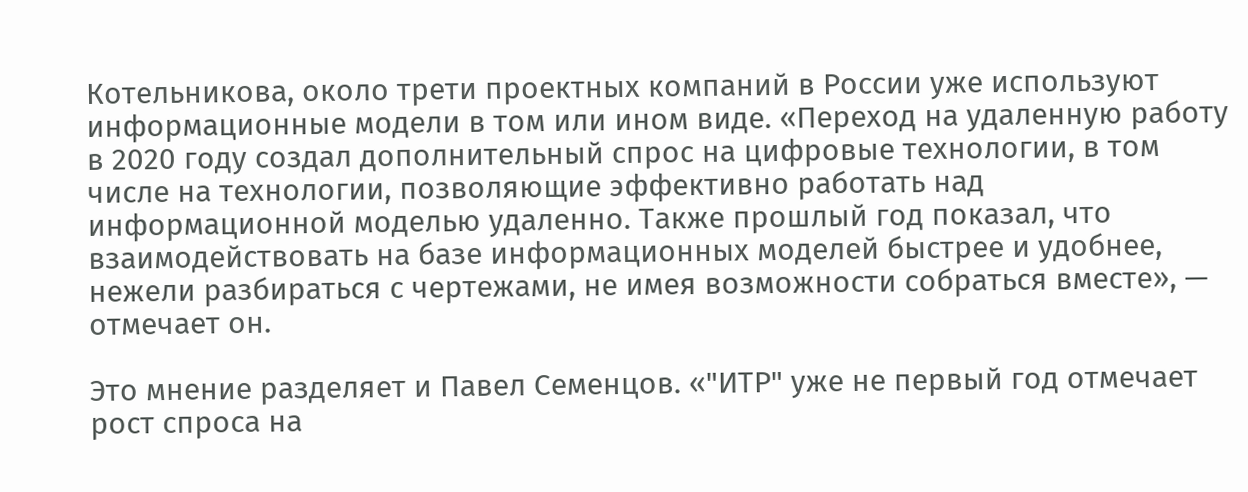Котельникова, около трети проектных компаний в России уже используют информационные модели в том или ином виде. «Переход на удаленную работу в 2020 году создал дополнительный спрос на цифровые технологии, в том числе на технологии, позволяющие эффективно работать над информационной моделью удаленно. Также прошлый год показал, что взаимодействовать на базе информационных моделей быстрее и удобнее, нежели разбираться с чертежами, не имея возможности собраться вместе», — отмечает он.

Это мнение разделяет и Павел Семенцов. «"ИТР" уже не первый год отмечает рост спроса на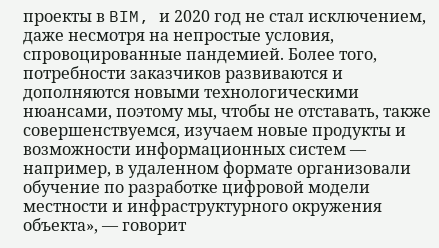проекты в BIM, и 2020 год не стал исключением, даже несмотря на непростые условия, спровоцированные пандемией. Более того, потребности заказчиков развиваются и дополняются новыми технологическими нюансами, поэтому мы, чтобы не отставать, также совершенствуемся, изучаем новые продукты и возможности информационных систем — например, в удаленном формате организовали обучение по разработке цифровой модели местности и инфраструктурного окружения объекта», — говорит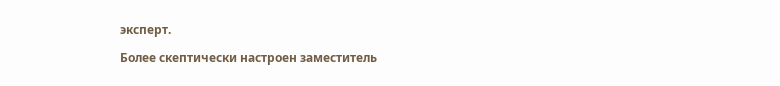эксперт.

Более скептически настроен заместитель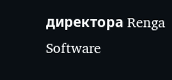директора Renga Software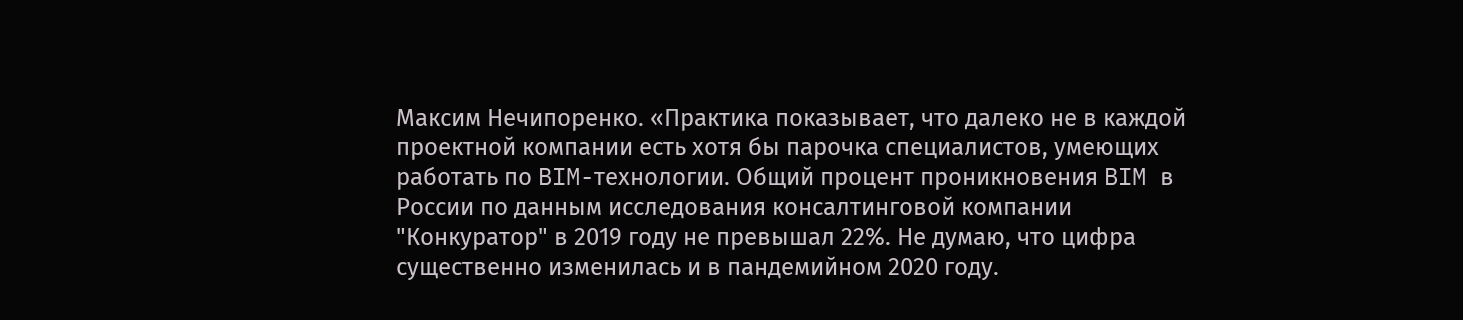Максим Нечипоренко. «Практика показывает, что далеко не в каждой проектной компании есть хотя бы парочка специалистов, умеющих работать по BIM-технологии. Общий процент проникновения BIM в России по данным исследования консалтинговой компании "Конкуратор" в 2019 году не превышал 22%. Не думаю, что цифра существенно изменилась и в пандемийном 2020 году.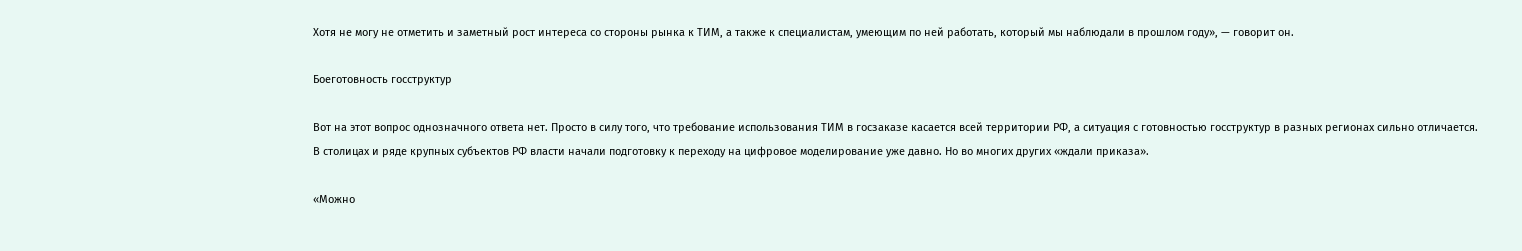Хотя не могу не отметить и заметный рост интереса со стороны рынка к ТИМ, а также к специалистам, умеющим по ней работать, который мы наблюдали в прошлом году», — говорит он.

Боеготовность госструктур

Вот на этот вопрос однозначного ответа нет. Просто в силу того, что требование использования ТИМ в госзаказе касается всей территории РФ, а ситуация с готовностью госструктур в разных регионах сильно отличается. В столицах и ряде крупных субъектов РФ власти начали подготовку к переходу на цифровое моделирование уже давно. Но во многих других «ждали приказа».

«Можно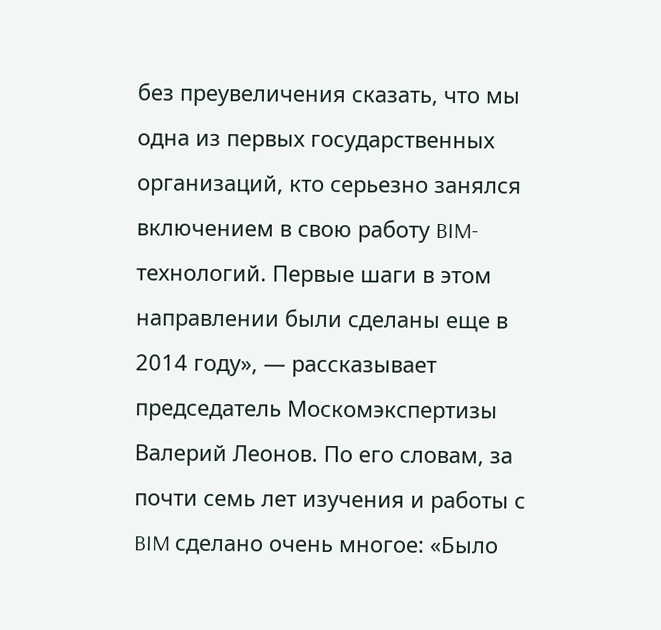без преувеличения сказать, что мы одна из первых государственных организаций, кто серьезно занялся включением в свою работу BIM-технологий. Первые шаги в этом направлении были сделаны еще в 2014 году», — рассказывает председатель Москомэкспертизы Валерий Леонов. По его словам, за почти семь лет изучения и работы с BIM сделано очень многое: «Было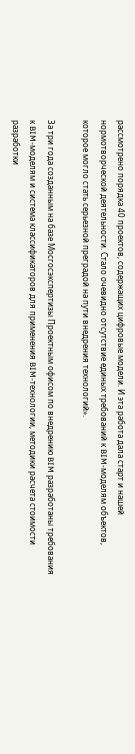рассмотрено порядка 40 проектов, содержащих цифровые модели. И эта работа дала старт и нашей нормотворческой деятельности. Стало очевидно отсутствие единых требований к BIM-моделям объектов, которое могло стать серьезной преградой на пути внедрения технологий».

За три года созданным на базе Мосгосэкспертизы Проектным офисом по внедрению BIM разработаны требования к BIM-моделям и система классификаторов для применения BIM-технологии, методики расчета стоимости разработки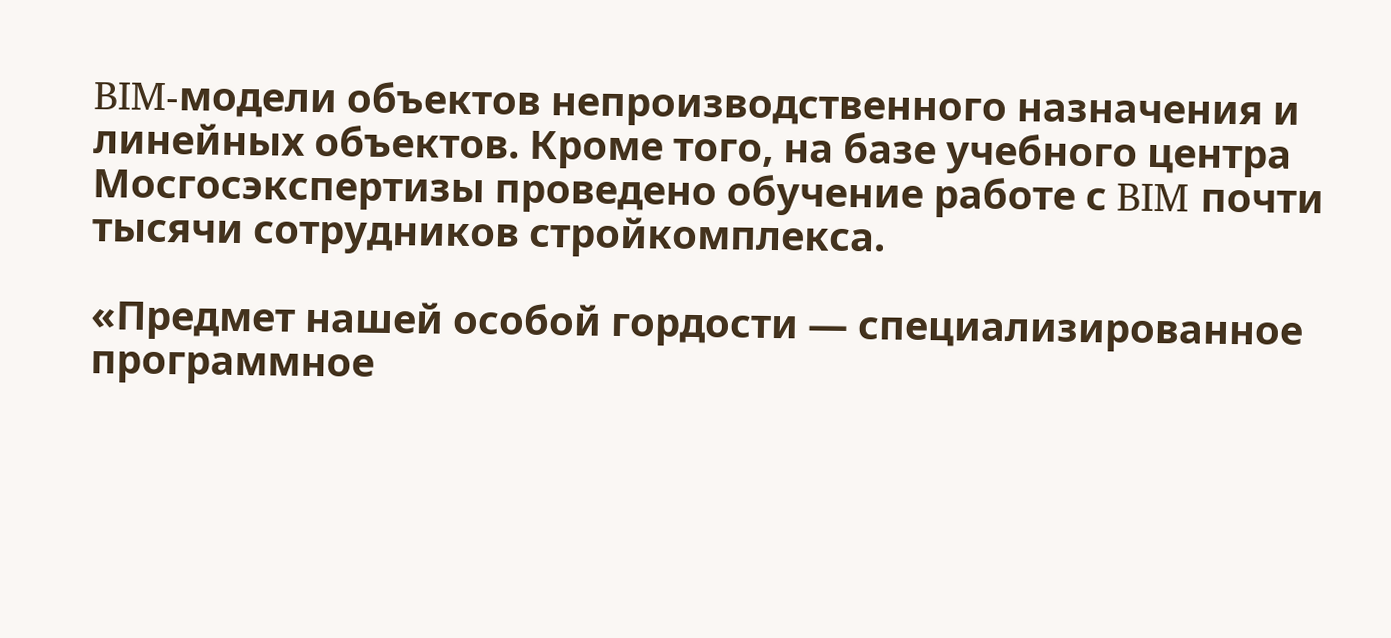BIM-модели объектов непроизводственного назначения и линейных объектов. Кроме того, на базе учебного центра Мосгосэкспертизы проведено обучение работе с BIM почти тысячи сотрудников стройкомплекса.

«Предмет нашей особой гордости — специализированное программное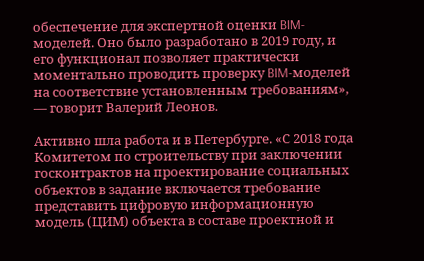обеспечение для экспертной оценки BIM-моделей. Оно было разработано в 2019 году, и его функционал позволяет практически моментально проводить проверку BIM-моделей на соответствие установленным требованиям», — говорит Валерий Леонов.

Активно шла работа и в Петербурге. «С 2018 года Комитетом по строительству при заключении госконтрактов на проектирование социальных объектов в задание включается требование представить цифровую информационную модель (ЦИМ) объекта в составе проектной и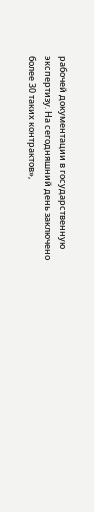рабочей документации в государственную экспертизу. На сегодняшний день заключено более 30 таких контрактов»,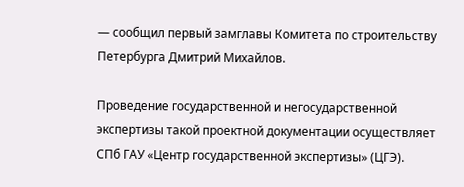— сообщил первый замглавы Комитета по строительству Петербурга Дмитрий Михайлов.

Проведение государственной и негосударственной экспертизы такой проектной документации осуществляет СПб ГАУ «Центр государственной экспертизы» (ЦГЭ).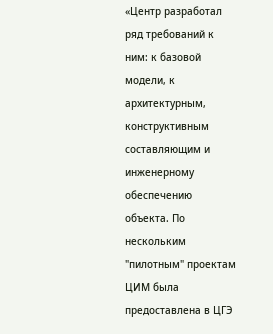«Центр разработал ряд требований к ним: к базовой модели, к архитектурным, конструктивным составляющим и инженерному обеспечению объекта. По нескольким "пилотным" проектам ЦИМ была предоставлена в ЦГЭ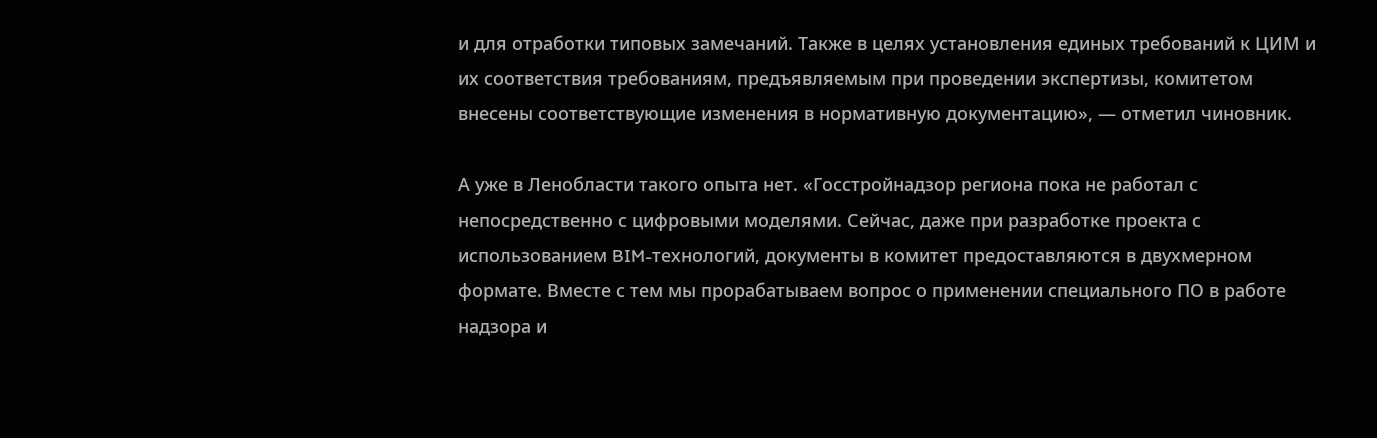и для отработки типовых замечаний. Также в целях установления единых требований к ЦИМ и их соответствия требованиям, предъявляемым при проведении экспертизы, комитетом внесены соответствующие изменения в нормативную документацию», — отметил чиновник.

А уже в Ленобласти такого опыта нет. «Госстройнадзор региона пока не работал с непосредственно с цифровыми моделями. Сейчас, даже при разработке проекта с использованием BIM-технологий, документы в комитет предоставляются в двухмерном формате. Вместе с тем мы прорабатываем вопрос о применении специального ПО в работе надзора и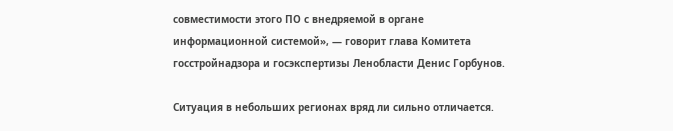совместимости этого ПО с внедряемой в органе информационной системой», — говорит глава Комитета госстройнадзора и госэкспертизы Ленобласти Денис Горбунов.

Ситуация в небольших регионах вряд ли сильно отличается.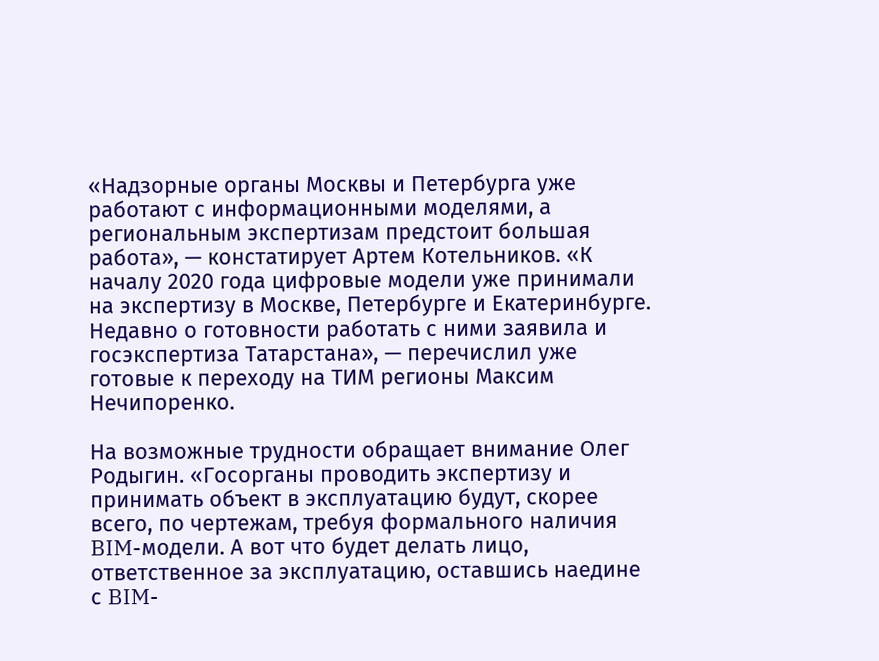«Надзорные органы Москвы и Петербурга уже работают с информационными моделями, а региональным экспертизам предстоит большая работа», — констатирует Артем Котельников. «К началу 2020 года цифровые модели уже принимали на экспертизу в Москве, Петербурге и Екатеринбурге. Недавно о готовности работать с ними заявила и госэкспертиза Татарстана», — перечислил уже готовые к переходу на ТИМ регионы Максим Нечипоренко.

На возможные трудности обращает внимание Олег Родыгин. «Госорганы проводить экспертизу и принимать объект в эксплуатацию будут, скорее всего, по чертежам, требуя формального наличия BIM-модели. А вот что будет делать лицо, ответственное за эксплуатацию, оставшись наедине с BIM-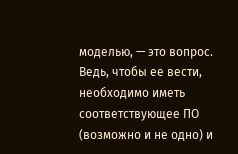моделью, — это вопрос. Ведь, чтобы ее вести, необходимо иметь соответствующее ПО (возможно и не одно) и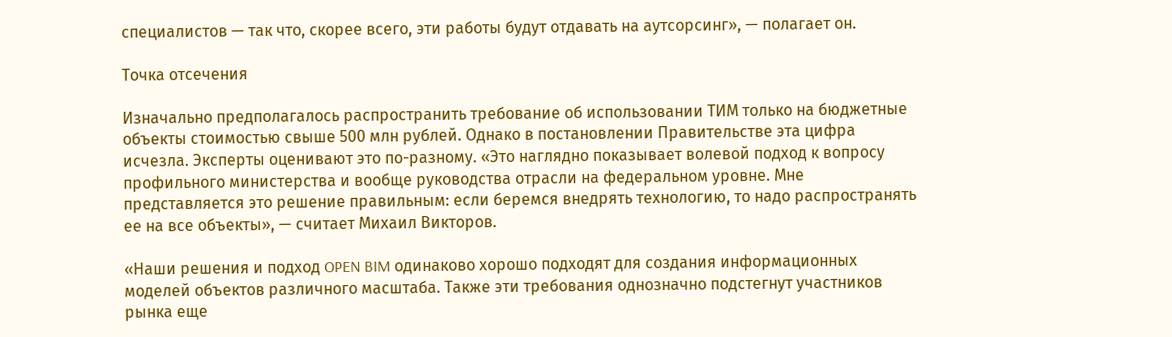специалистов — так что, скорее всего, эти работы будут отдавать на аутсорсинг», — полагает он.

Точка отсечения

Изначально предполагалось распространить требование об использовании ТИМ только на бюджетные объекты стоимостью свыше 500 млн рублей. Однако в постановлении Правительстве эта цифра исчезла. Эксперты оценивают это по-разному. «Это наглядно показывает волевой подход к вопросу профильного министерства и вообще руководства отрасли на федеральном уровне. Мне представляется это решение правильным: если беремся внедрять технологию, то надо распространять ее на все объекты», — считает Михаил Викторов.

«Наши решения и подход OPEN BIM одинаково хорошо подходят для создания информационных моделей объектов различного масштаба. Также эти требования однозначно подстегнут участников рынка еще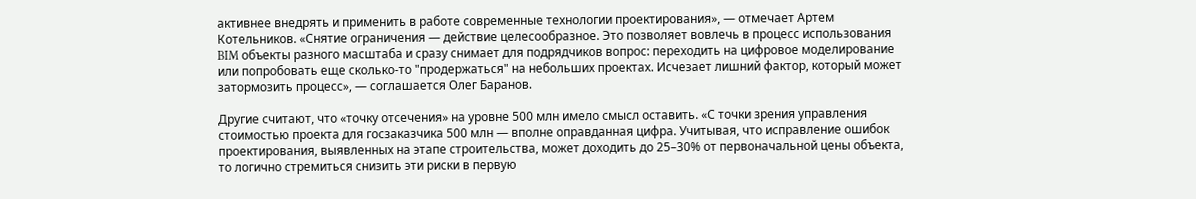активнее внедрять и применить в работе современные технологии проектирования», — отмечает Артем Котельников. «Снятие ограничения — действие целесообразное. Это позволяет вовлечь в процесс использования BIM объекты разного масштаба и сразу снимает для подрядчиков вопрос: переходить на цифровое моделирование или попробовать еще сколько-то "продержаться" на небольших проектах. Исчезает лишний фактор, который может затормозить процесс», — соглашается Олег Баранов.

Другие считают, что «точку отсечения» на уровне 500 млн имело смысл оставить. «С точки зрения управления стоимостью проекта для госзаказчика 500 млн — вполне оправданная цифра. Учитывая, что исправление ошибок проектирования, выявленных на этапе строительства, может доходить до 25–30% от первоначальной цены объекта, то логично стремиться снизить эти риски в первую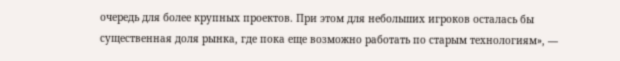очередь для более крупных проектов. При этом для небольших игроков осталась бы существенная доля рынка, где пока еще возможно работать по старым технологиям», —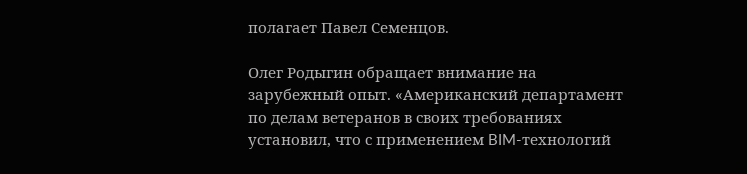полагает Павел Семенцов.

Олег Родыгин обращает внимание на зарубежный опыт. «Американский департамент по делам ветеранов в своих требованиях установил, что с применением BIM-технологий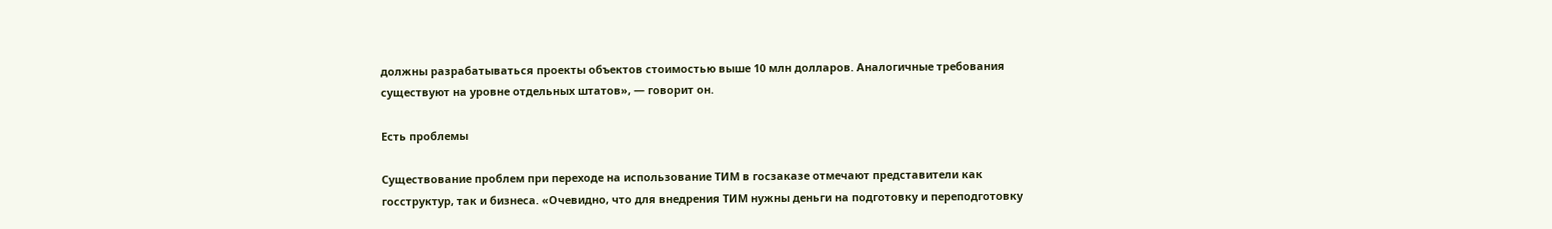должны разрабатываться проекты объектов стоимостью выше 10 млн долларов. Аналогичные требования существуют на уровне отдельных штатов», — говорит он.

Есть проблемы

Существование проблем при переходе на использование ТИМ в госзаказе отмечают представители как госструктур, так и бизнеса. «Очевидно, что для внедрения ТИМ нужны деньги на подготовку и переподготовку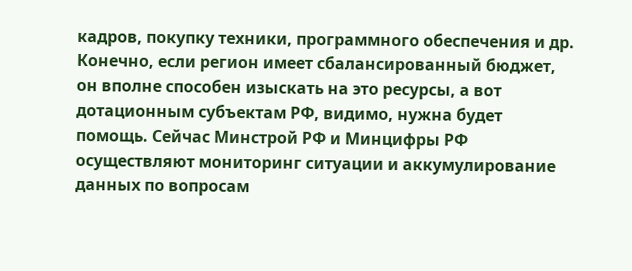кадров, покупку техники, программного обеспечения и др. Конечно, если регион имеет сбалансированный бюджет, он вполне способен изыскать на это ресурсы, а вот дотационным субъектам РФ, видимо, нужна будет помощь. Сейчас Минстрой РФ и Минцифры РФ осуществляют мониторинг ситуации и аккумулирование данных по вопросам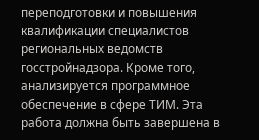переподготовки и повышения квалификации специалистов региональных ведомств госстройнадзора. Кроме того, анализируется программное обеспечение в сфере ТИМ. Эта работа должна быть завершена в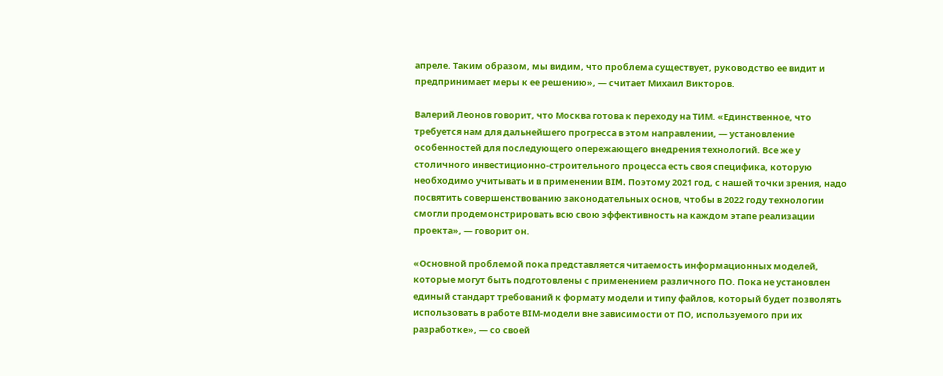апреле. Таким образом, мы видим, что проблема существует, руководство ее видит и предпринимает меры к ее решению», — считает Михаил Викторов.

Валерий Леонов говорит, что Москва готова к переходу на ТИМ. «Единственное, что требуется нам для дальнейшего прогресса в этом направлении, — установление особенностей для последующего опережающего внедрения технологий. Все же у столичного инвестиционно-строительного процесса есть своя специфика, которую необходимо учитывать и в применении BIM. Поэтому 2021 год, с нашей точки зрения, надо посвятить совершенствованию законодательных основ, чтобы в 2022 году технологии смогли продемонстрировать всю свою эффективность на каждом этапе реализации проекта», — говорит он.

«Основной проблемой пока представляется читаемость информационных моделей, которые могут быть подготовлены с применением различного ПО. Пока не установлен единый стандарт требований к формату модели и типу файлов, который будет позволять использовать в работе ВIM-модели вне зависимости от ПО, используемого при их разработке», — со своей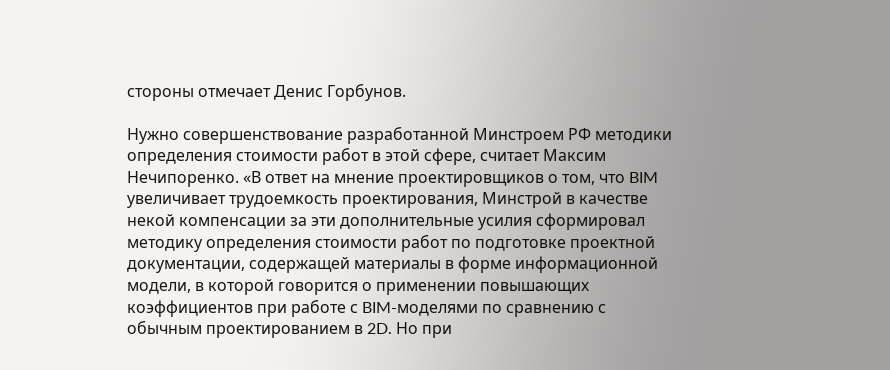стороны отмечает Денис Горбунов.

Нужно совершенствование разработанной Минстроем РФ методики определения стоимости работ в этой сфере, считает Максим Нечипоренко. «В ответ на мнение проектировщиков о том, что BIM увеличивает трудоемкость проектирования, Минстрой в качестве некой компенсации за эти дополнительные усилия сформировал методику определения стоимости работ по подготовке проектной документации, содержащей материалы в форме информационной модели, в которой говорится о применении повышающих коэффициентов при работе с BIM-моделями по сравнению с обычным проектированием в 2D. Но при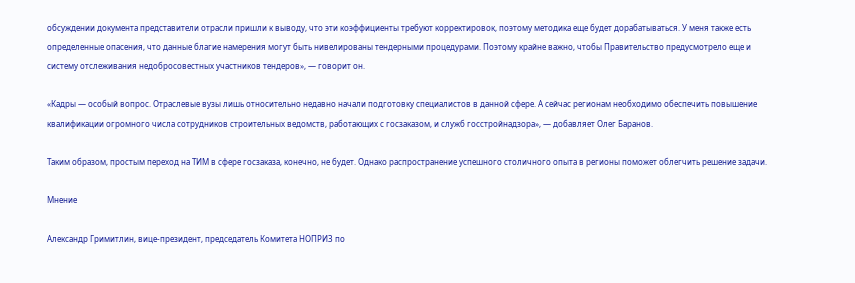обсуждении документа представители отрасли пришли к выводу, что эти коэффициенты требуют корректировок, поэтому методика еще будет дорабатываться. У меня также есть определенные опасения, что данные благие намерения могут быть нивелированы тендерными процедурами. Поэтому крайне важно, чтобы Правительство предусмотрело еще и систему отслеживания недобросовестных участников тендеров», — говорит он.

«Кадры — особый вопрос. Отраслевые вузы лишь относительно недавно начали подготовку специалистов в данной сфере. А сейчас регионам необходимо обеспечить повышение квалификации огромного числа сотрудников строительных ведомств, работающих с госзаказом, и служб госстройнадзора», — добавляет Олег Баранов.

Таким образом, простым переход на ТИМ в сфере госзаказа, конечно, не будет. Однако распространение успешного столичного опыта в регионы поможет облегчить решение задачи.

Мнение

Александр Гримитлин, вице-президент, председатель Комитета НОПРИЗ по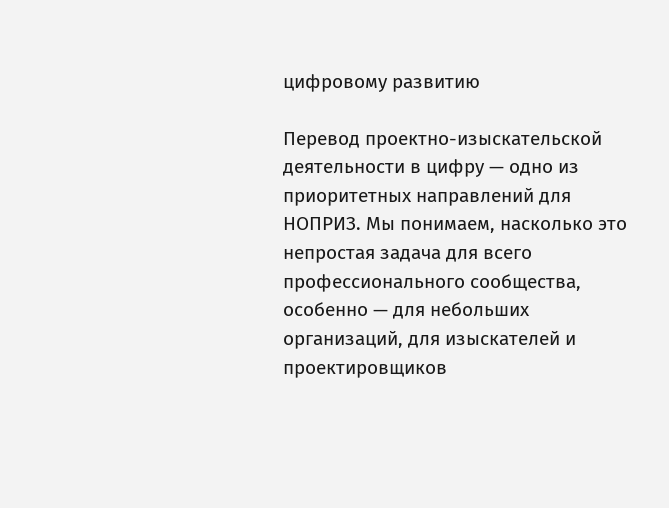цифровому развитию

Перевод проектно-изыскательской деятельности в цифру — одно из приоритетных направлений для НОПРИЗ. Мы понимаем, насколько это непростая задача для всего профессионального сообщества, особенно — для небольших организаций, для изыскателей и проектировщиков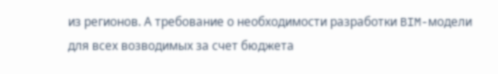из регионов. А требование о необходимости разработки BIM-модели для всех возводимых за счет бюджета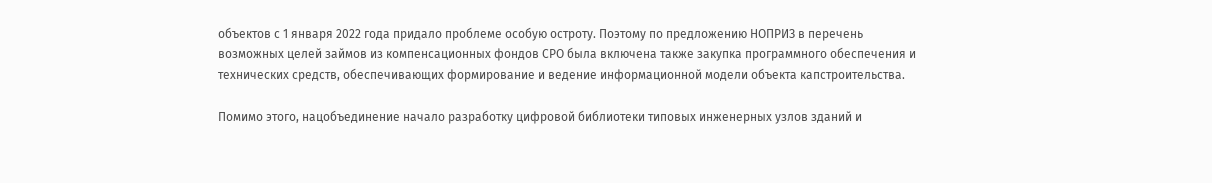объектов с 1 января 2022 года придало проблеме особую остроту. Поэтому по предложению НОПРИЗ в перечень возможных целей займов из компенсационных фондов СРО была включена также закупка программного обеспечения и технических средств, обеспечивающих формирование и ведение информационной модели объекта капстроительства.

Помимо этого, нацобъединение начало разработку цифровой библиотеки типовых инженерных узлов зданий и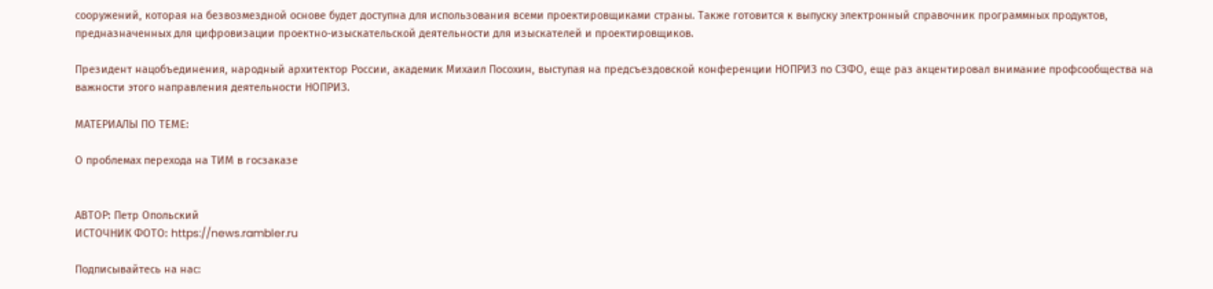сооружений, которая на безвозмездной основе будет доступна для использования всеми проектировщиками страны. Также готовится к выпуску электронный справочник программных продуктов, предназначенных для цифровизации проектно-изыскательской деятельности для изыскателей и проектировщиков.

Президент нацобъединения, народный архитектор России, академик Михаил Посохин, выступая на предсъездовской конференции НОПРИЗ по СЗФО, еще раз акцентировал внимание профсообщества на важности этого направления деятельности НОПРИЗ.

МАТЕРИАЛЫ ПО ТЕМЕ:

О проблемах перехода на ТИМ в госзаказе


АВТОР: Петр Опольский
ИСТОЧНИК ФОТО: https://news.rambler.ru

Подписывайтесь на нас: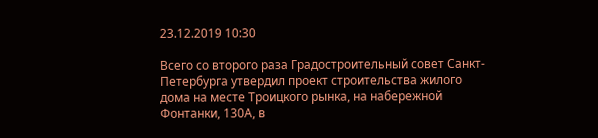23.12.2019 10:30

Всего со второго раза Градостроительный совет Санкт-Петербурга утвердил проект строительства жилого дома на месте Троицкого рынка, на набережной Фонтанки, 130А, в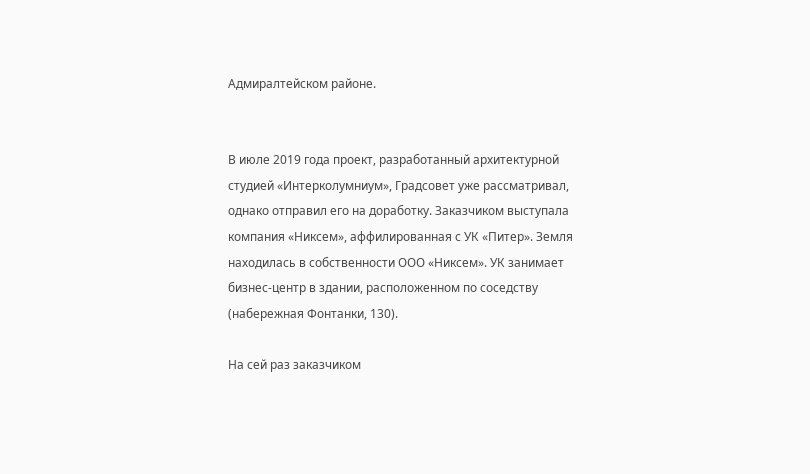Адмиралтейском районе.


В июле 2019 года проект, разработанный архитектурной студией «Интерколумниум», Градсовет уже рассматривал, однако отправил его на доработку. Заказчиком выступала компания «Никсем», аффилированная с УК «Питер». Земля находилась в собственности ООО «Никсем». УК занимает бизнес-центр в здании, расположенном по соседству (набережная Фонтанки, 130).

На сей раз заказчиком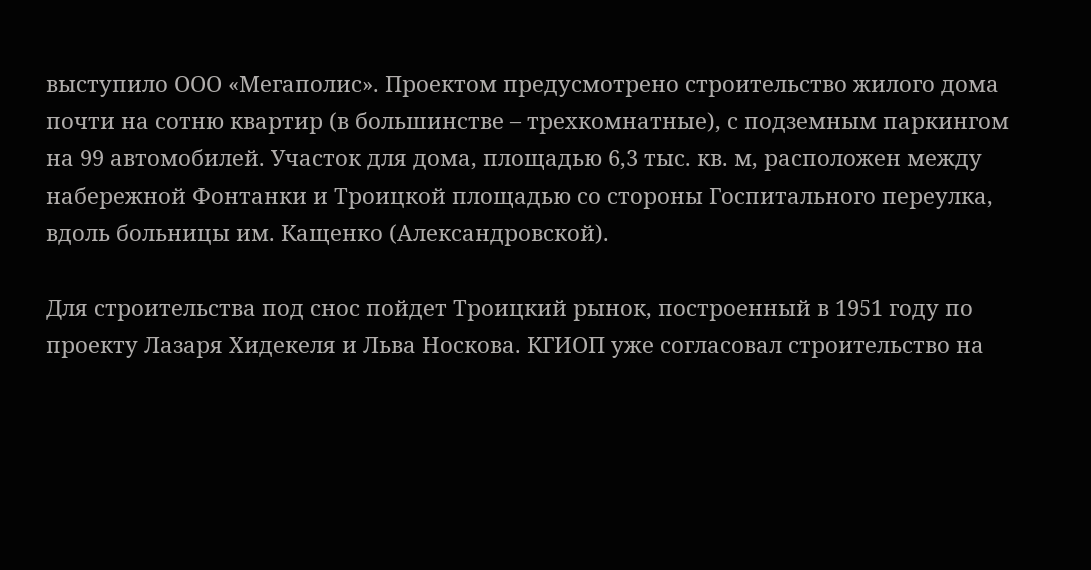выступило ООО «Мегаполис». Проектом предусмотрено строительство жилого дома почти на сотню квартир (в большинстве – трехкомнатные), с подземным паркингом на 99 автомобилей. Участок для дома, площадью 6,3 тыс. кв. м, расположен между набережной Фонтанки и Троицкой площадью со стороны Госпитального переулка, вдоль больницы им. Кащенко (Александровской).

Для строительства под снос пойдет Троицкий рынок, построенный в 1951 году по проекту Лазаря Хидекеля и Льва Носкова. КГИОП уже согласовал строительство на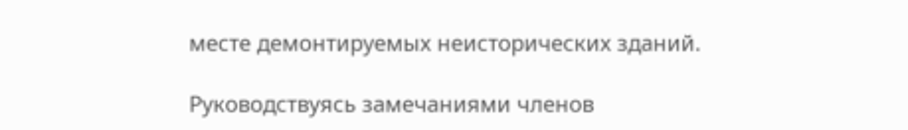месте демонтируемых неисторических зданий.

Руководствуясь замечаниями членов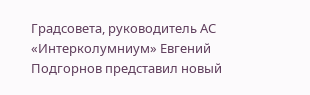Градсовета, руководитель АС «Интерколумниум» Евгений Подгорнов представил новый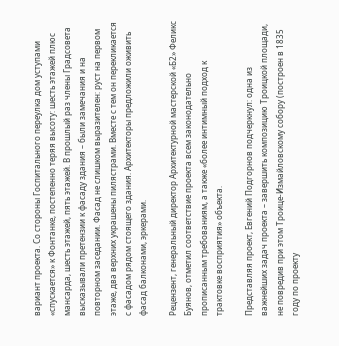вариант проекта. Со стороны Госпитального переулка дом уступами «спускается» к Фонтанке, постепенно теряя высоту: шесть этажей плюс мансарда, шесть этажей, пять этажей. В прошлый раз члены Градсовета высказывали претензии к фасаду здания – были замечания и на повторном заседании. Фасад не слишком выразителен: руст на первом этаже, два верхних украшены пилястрами. Вместе с тем он перекликается с фасадом рядом стоящего здания. Архитекторы предложили оживить фасад балконами, эркерами.

Рецензент, генеральный директор Архитектурной мастерской «Б2» Феликс Буянов, отметил соответствие проекта всем законодательно прописанным требованиям, а также «более интимный подход к трактовке восприятия» объекта.

Представляя проект, Евгений Подгорнов подчеркнул: одна из важнейших задач проекта – завершить композицию Троицкой площади, не повредив при этом Троице-Измайловскому собору (построен в 1835 году по проекту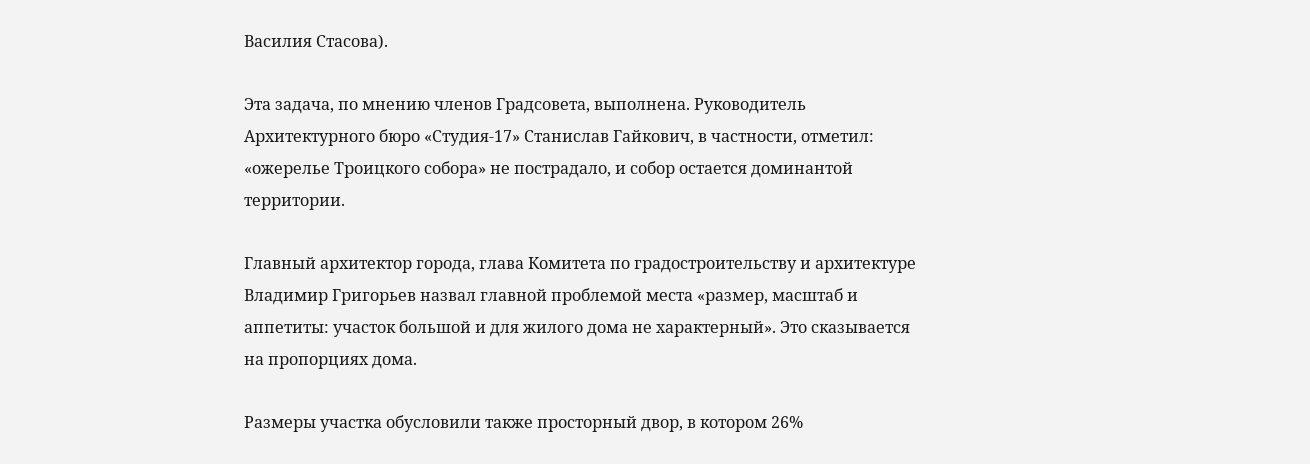Василия Стасова).

Эта задача, по мнению членов Градсовета, выполнена. Руководитель Архитектурного бюро «Студия-17» Станислав Гайкович, в частности, отметил: «ожерелье Троицкого собора» не пострадало, и собор остается доминантой территории.

Главный архитектор города, глава Комитета по градостроительству и архитектуре Владимир Григорьев назвал главной проблемой места «размер, масштаб и аппетиты: участок большой и для жилого дома не характерный». Это сказывается на пропорциях дома.

Размеры участка обусловили также просторный двор, в котором 26%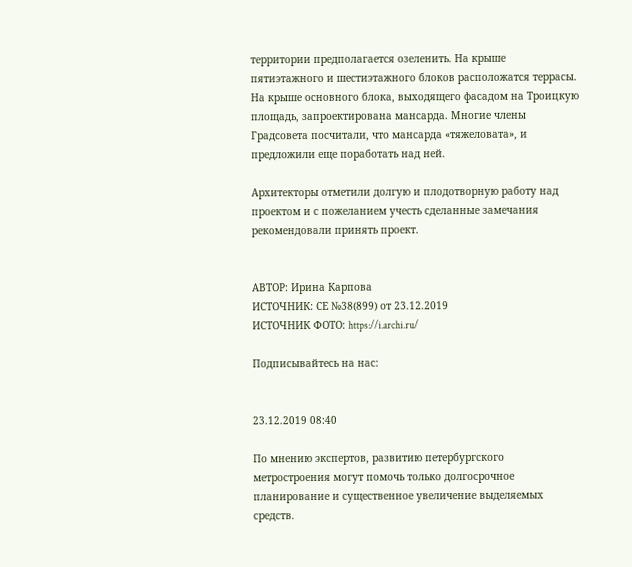территории предполагается озеленить. На крыше пятиэтажного и шестиэтажного блоков расположатся террасы. На крыше основного блока, выходящего фасадом на Троицкую площадь, запроектирована мансарда. Многие члены Градсовета посчитали, что мансарда «тяжеловата», и предложили еще поработать над ней.

Архитекторы отметили долгую и плодотворную работу над проектом и с пожеланием учесть сделанные замечания рекомендовали принять проект.


АВТОР: Ирина Карпова
ИСТОЧНИК: СЕ №38(899) от 23.12.2019
ИСТОЧНИК ФОТО: https://i.archi.ru/

Подписывайтесь на нас:


23.12.2019 08:40

По мнению экспертов, развитию петербургского метростроения могут помочь только долгосрочное планирование и существенное увеличение выделяемых средств.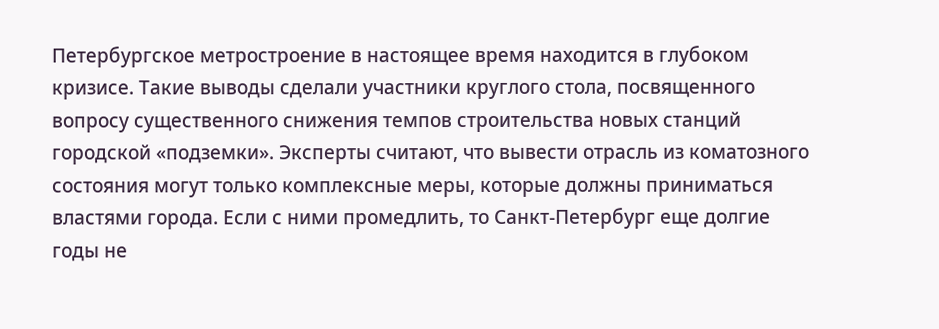Петербургское метростроение в настоящее время находится в глубоком кризисе. Такие выводы сделали участники круглого стола, посвященного вопросу существенного снижения темпов строительства новых станций городской «подземки». Эксперты считают, что вывести отрасль из коматозного состояния могут только комплексные меры, которые должны приниматься властями города. Если с ними промедлить, то Санкт-Петербург еще долгие годы не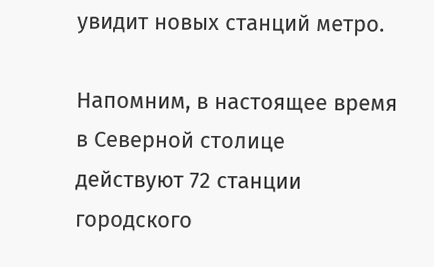увидит новых станций метро.

Напомним, в настоящее время в Северной столице действуют 72 станции городского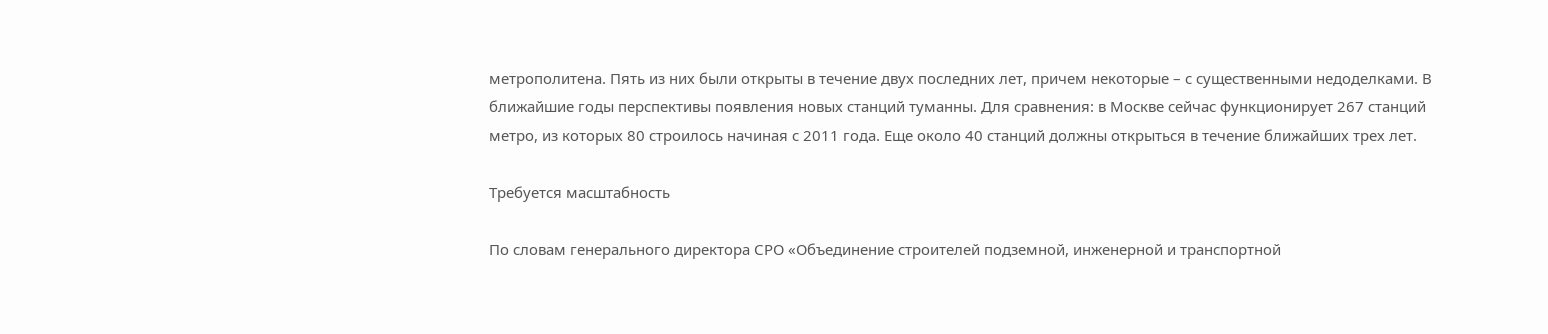метрополитена. Пять из них были открыты в течение двух последних лет, причем некоторые – с существенными недоделками. В ближайшие годы перспективы появления новых станций туманны. Для сравнения: в Москве сейчас функционирует 267 станций метро, из которых 80 строилось начиная с 2011 года. Еще около 40 станций должны открыться в течение ближайших трех лет.

Требуется масштабность

По словам генерального директора СРО «Объединение строителей подземной, инженерной и транспортной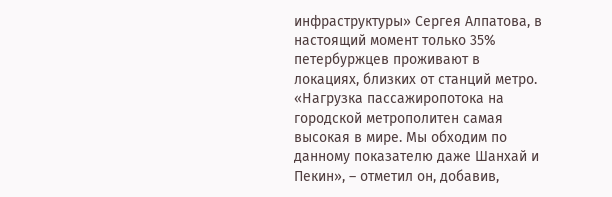инфраструктуры» Сергея Алпатова, в настоящий момент только 35% петербуржцев проживают в локациях, близких от станций метро. «Нагрузка пассажиропотока на городской метрополитен самая высокая в мире. Мы обходим по данному показателю даже Шанхай и Пекин», – отметил он, добавив,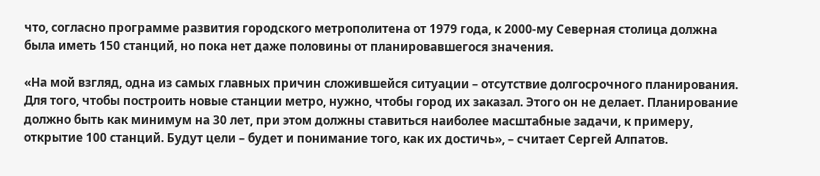что, согласно программе развития городского метрополитена от 1979 года, к 2000-му Северная столица должна была иметь 150 станций, но пока нет даже половины от планировавшегося значения.

«На мой взгляд, одна из самых главных причин сложившейся ситуации – отсутствие долгосрочного планирования. Для того, чтобы построить новые станции метро, нужно, чтобы город их заказал. Этого он не делает. Планирование должно быть как минимум на 30 лет, при этом должны ставиться наиболее масштабные задачи, к примеру, открытие 100 станций. Будут цели – будет и понимание того, как их достичь», – считает Сергей Алпатов.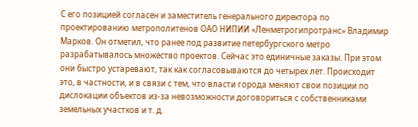С его позицией согласен и заместитель генерального директора по проектированию метрополитенов ОАО НИПИИ «Ленметрогипротранс» Владимир Марков. Он отметил, что ранее под развитие петербургского метро разрабатывалось множество проектов. Сейчас это единичные заказы. При этом они быстро устаревают, так как согласовываются до четырех лет. Происходит это, в частности, и в связи с тем, что власти города меняют свои позиции по дислокации объектов из-за невозможности договориться с собственниками земельных участков и т. д.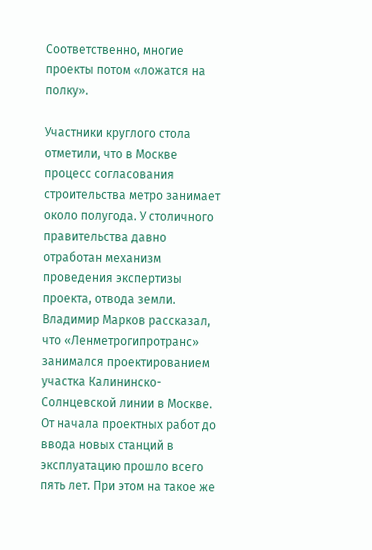Соответственно, многие проекты потом «ложатся на полку».

Участники круглого стола отметили, что в Москве процесс согласования строительства метро занимает около полугода. У столичного правительства давно отработан механизм проведения экспертизы проекта, отвода земли. Владимир Марков рассказал, что «Ленметрогипротранс» занимался проектированием участка Калининско-Солнцевской линии в Москве. От начала проектных работ до ввода новых станций в эксплуатацию прошло всего пять лет. При этом на такое же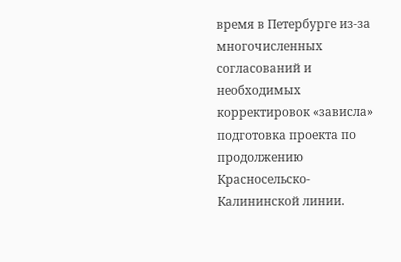время в Петербурге из-за многочисленных согласований и необходимых корректировок «зависла» подготовка проекта по продолжению Красносельско-Калининской линии.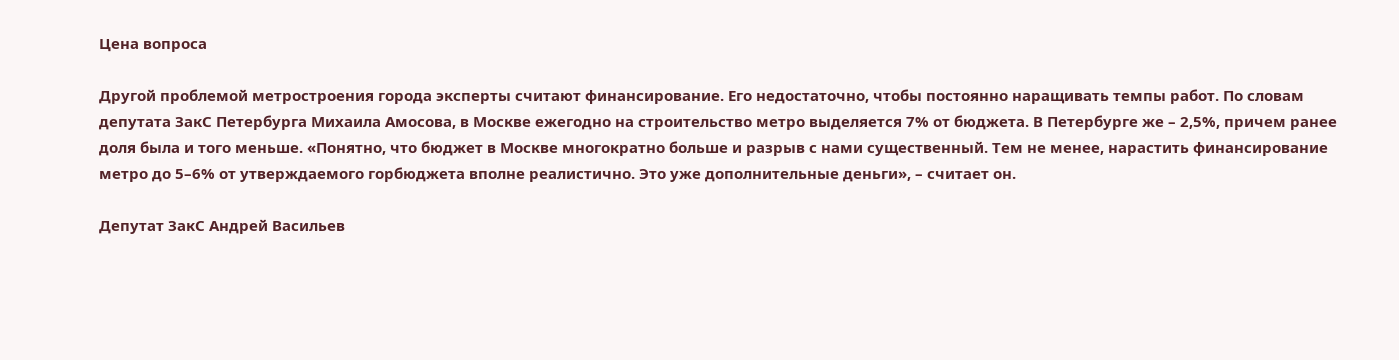Цена вопроса

Другой проблемой метростроения города эксперты считают финансирование. Его недостаточно, чтобы постоянно наращивать темпы работ. По словам депутата ЗакС Петербурга Михаила Амосова, в Москве ежегодно на строительство метро выделяется 7% от бюджета. В Петербурге же – 2,5%, причем ранее доля была и того меньше. «Понятно, что бюджет в Москве многократно больше и разрыв с нами существенный. Тем не менее, нарастить финансирование метро до 5–6% от утверждаемого горбюджета вполне реалистично. Это уже дополнительные деньги», – считает он.

Депутат ЗакС Андрей Васильев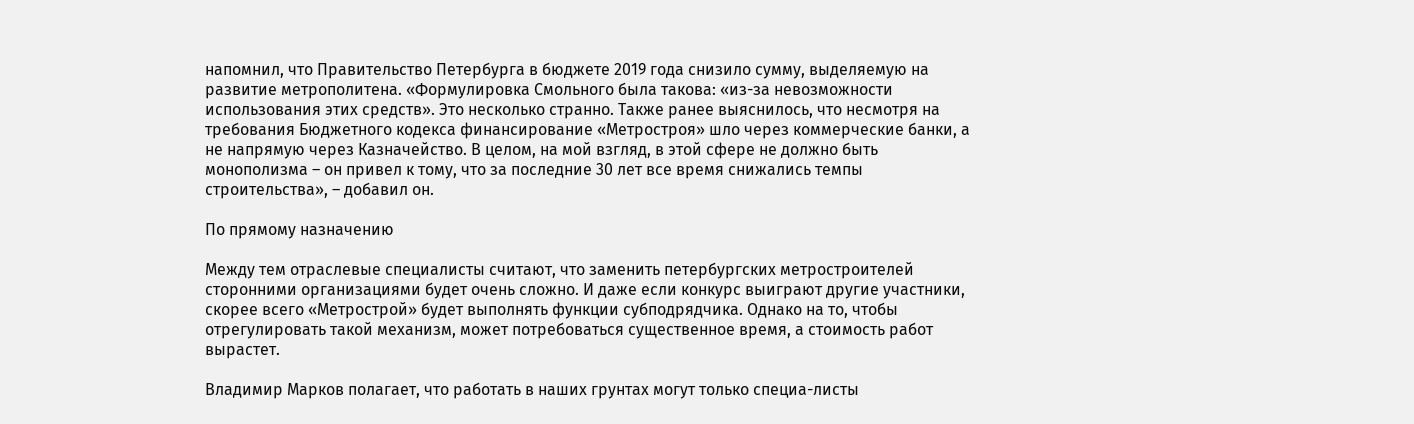напомнил, что Правительство Петербурга в бюджете 2019 года снизило сумму, выделяемую на развитие метрополитена. «Формулировка Смольного была такова: «из-за невозможности использования этих средств». Это несколько странно. Также ранее выяснилось, что несмотря на требования Бюджетного кодекса финансирование «Метростроя» шло через коммерческие банки, а не напрямую через Казначейство. В целом, на мой взгляд, в этой сфере не должно быть монополизма – он привел к тому, что за последние 30 лет все время снижались темпы строительства», – добавил он.

По прямому назначению

Между тем отраслевые специалисты считают, что заменить петербургских метростроителей сторонними организациями будет очень сложно. И даже если конкурс выиграют другие участники, скорее всего «Метрострой» будет выполнять функции субподрядчика. Однако на то, чтобы отрегулировать такой механизм, может потребоваться существенное время, а стоимость работ вырастет.

Владимир Марков полагает, что работать в наших грунтах могут только специа-листы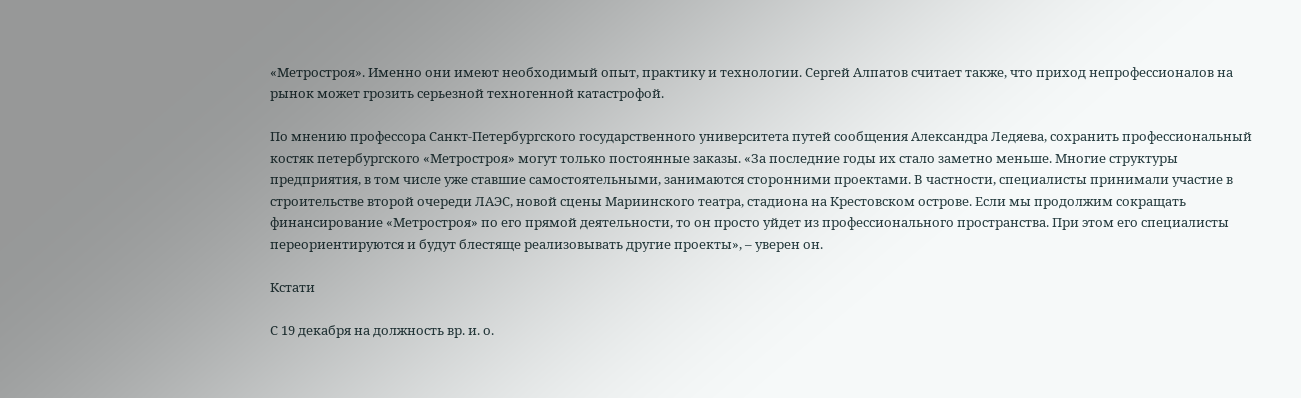«Метростроя». Именно они имеют необходимый опыт, практику и технологии. Сергей Алпатов считает также, что приход непрофессионалов на рынок может грозить серьезной техногенной катастрофой.

По мнению профессора Санкт-Петербургского государственного университета путей сообщения Александра Ледяева, сохранить профессиональный костяк петербургского «Метростроя» могут только постоянные заказы. «За последние годы их стало заметно меньше. Многие структуры предприятия, в том числе уже ставшие самостоятельными, занимаются сторонними проектами. В частности, специалисты принимали участие в строительстве второй очереди ЛАЭС, новой сцены Мариинского театра, стадиона на Крестовском острове. Если мы продолжим сокращать финансирование «Метростроя» по его прямой деятельности, то он просто уйдет из профессионального пространства. При этом его специалисты переориентируются и будут блестяще реализовывать другие проекты», – уверен он.

Кстати

С 19 декабря на должность вр. и. о.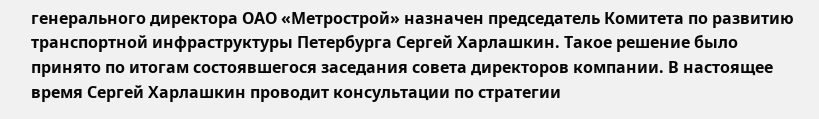генерального директора ОАО «Метрострой» назначен председатель Комитета по развитию транспортной инфраструктуры Петербурга Сергей Харлашкин. Такое решение было принято по итогам состоявшегося заседания совета директоров компании. В настоящее время Сергей Харлашкин проводит консультации по стратегии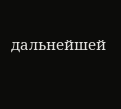дальнейшей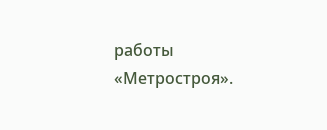работы «Метростроя».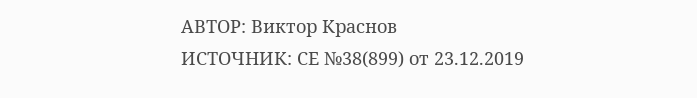АВТОР: Виктор Краснов
ИСТОЧНИК: СЕ №38(899) от 23.12.2019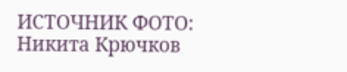ИСТОЧНИК ФОТО: Никита Крючков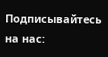Подписывайтесь на нас: